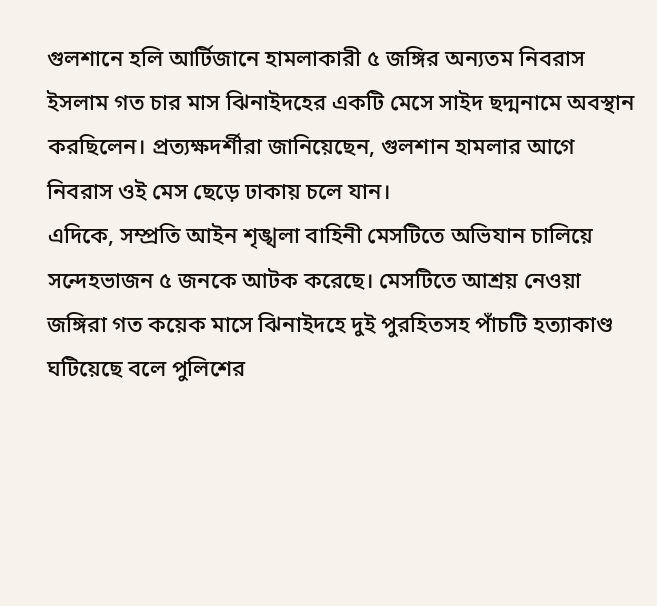গুলশানে হলি আর্টিজানে হামলাকারী ৫ জঙ্গির অন্যতম নিবরাস ইসলাম গত চার মাস ঝিনাইদহের একটি মেসে সাইদ ছদ্মনামে অবস্থান করছিলেন। প্রত্যক্ষদর্শীরা জানিয়েছেন, গুলশান হামলার আগে নিবরাস ওই মেস ছেড়ে ঢাকায় চলে যান।
এদিকে, সম্প্রতি আইন শৃঙ্খলা বাহিনী মেসটিতে অভিযান চালিয়ে সন্দেহভাজন ৫ জনকে আটক করেছে। মেসটিতে আশ্রয় নেওয়া জঙ্গিরা গত কয়েক মাসে ঝিনাইদহে দুই পুরহিতসহ পাঁচটি হত্যাকাণ্ড ঘটিয়েছে বলে পুলিশের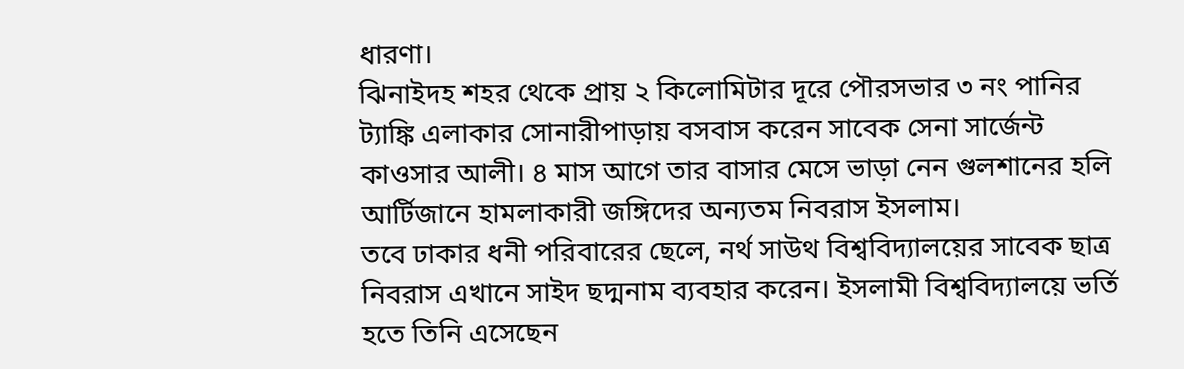ধারণা।
ঝিনাইদহ শহর থেকে প্রায় ২ কিলোমিটার দূরে পৌরসভার ৩ নং পানির ট্যাঙ্কি এলাকার সোনারীপাড়ায় বসবাস করেন সাবেক সেনা সার্জেন্ট কাওসার আলী। ৪ মাস আগে তার বাসার মেসে ভাড়া নেন গুলশানের হলি আর্টিজানে হামলাকারী জঙ্গিদের অন্যতম নিবরাস ইসলাম।
তবে ঢাকার ধনী পরিবারের ছেলে, নর্থ সাউথ বিশ্ববিদ্যালয়ের সাবেক ছাত্র নিবরাস এখানে সাইদ ছদ্মনাম ব্যবহার করেন। ইসলামী বিশ্ববিদ্যালয়ে ভর্তি হতে তিনি এসেছেন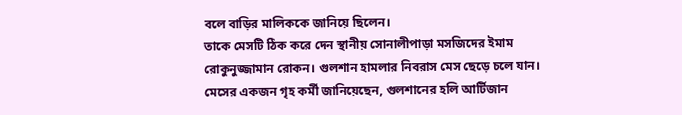বলে বাড়ির মালিককে জানিয়ে ছিলেন।
তাকে মেসটি ঠিক করে দেন স্থানীয় সোনালীপাড়া মসজিদের ইমাম রোকুনুজ্জামান রোকন। গুলশান হামলার নিবরাস মেস ছেড়ে চলে যান।
মেসের একজন গৃহ কর্মী জানিয়েছেন, গুলশানের হলি আর্টিজান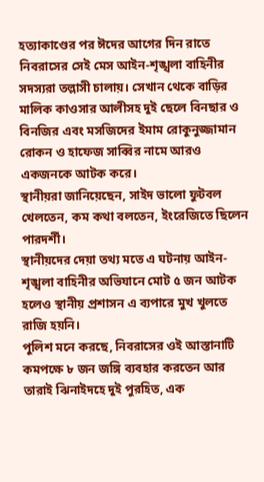হত্যাকাণ্ডের পর ঈদের আগের দিন রাতে নিবরাসের সেই মেস আইন-শৃঙ্খলা বাহিনীর সদস্যরা তল্লাসী চালায়। সেখান থেকে বাড়ির মালিক কাওসার আলীসহ দুই ছেলে বিনছার ও বিনজির এবং মসজিদের ইমাম রোকুনুজ্জামান রোকন ও হাফেজ সাব্বির নামে আরও একজনকে আটক করে।
স্থানীয়রা জানিয়েছেন, সাইদ ভালো ফুটবল খেলতেন, কম কথা বলতেন, ইংরেজিতে ছিলেন পারদর্শী।
স্থানীয়দের দেয়া তথ্য মতে এ ঘটনায় আইন-শৃঙ্খলা বাহিনীর অভিযানে মোট ৫ জন আটক হলেও স্থানীয় প্রশাসন এ ব্যপারে মুখ খুলতে রাজি হয়নি।
পুলিশ মনে করছে, নিবরাসের ওই আস্তানাটি কমপক্ষে ৮ জন জঙ্গি ব্যবহার করতেন আর তারাই ঝিনাইদহে দুই পুরহিত, এক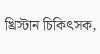খ্রিস্টান চিকিৎসক,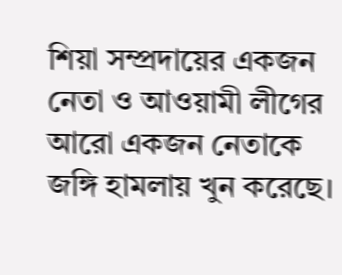শিয়া সম্প্রদায়ের একজন নেতা ও আওয়ামী লীগের আরো একজন নেতাকে জঙ্গি হামলায় খুন করেছে।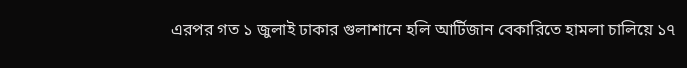এরপর গত ১ জুলাই ঢাকার গুলাশানে হলি আর্টিজান বেকারিতে হামলা চালিয়ে ১৭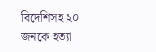বিদেশিসহ ২০ জনকে হত্যা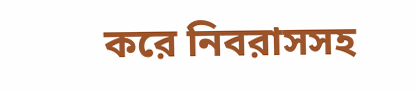করে নিবরাসসহ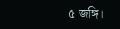৫ জঙ্গি।